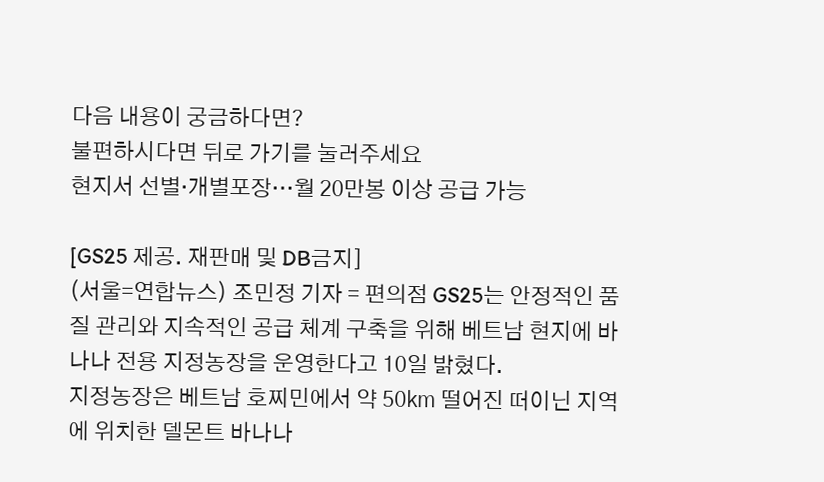다음 내용이 궁금하다면?
불편하시다면 뒤로 가기를 눌러주세요
현지서 선별·개별포장…월 20만봉 이상 공급 가능

[GS25 제공. 재판매 및 DB금지]
(서울=연합뉴스) 조민정 기자 = 편의점 GS25는 안정적인 품질 관리와 지속적인 공급 체계 구축을 위해 베트남 현지에 바나나 전용 지정농장을 운영한다고 10일 밝혔다.
지정농장은 베트남 호찌민에서 약 50㎞ 떨어진 떠이닌 지역에 위치한 델몬트 바나나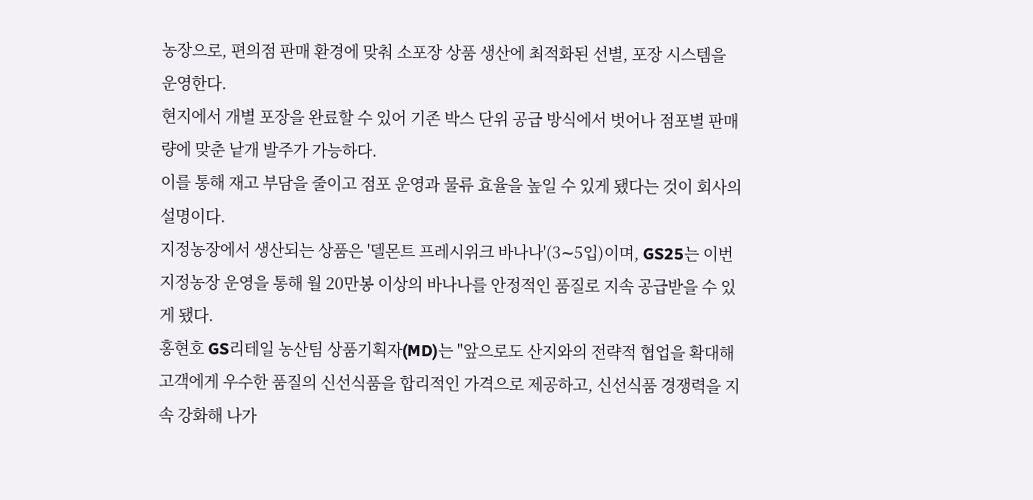농장으로, 편의점 판매 환경에 맞춰 소포장 상품 생산에 최적화된 선별, 포장 시스템을 운영한다.
현지에서 개별 포장을 완료할 수 있어 기존 박스 단위 공급 방식에서 벗어나 점포별 판매량에 맞춘 낱개 발주가 가능하다.
이를 통해 재고 부담을 줄이고 점포 운영과 물류 효율을 높일 수 있게 됐다는 것이 회사의 설명이다.
지정농장에서 생산되는 상품은 '델몬트 프레시위크 바나나'(3∼5입)이며, GS25는 이번 지정농장 운영을 통해 월 20만봉 이상의 바나나를 안정적인 품질로 지속 공급받을 수 있게 됐다.
홍현호 GS리테일 농산팀 상품기획자(MD)는 "앞으로도 산지와의 전략적 협업을 확대해 고객에게 우수한 품질의 신선식품을 합리적인 가격으로 제공하고, 신선식품 경쟁력을 지속 강화해 나가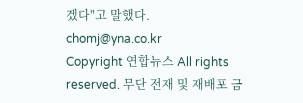겠다"고 말했다.
chomj@yna.co.kr
Copyright 연합뉴스 All rights reserved. 무단 전재 및 재배포 금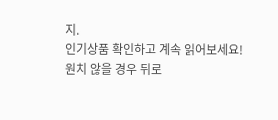지.
인기상품 확인하고 계속 읽어보세요!
원치 않을 경우 뒤로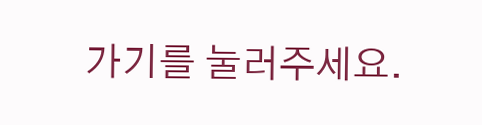가기를 눌러주세요.